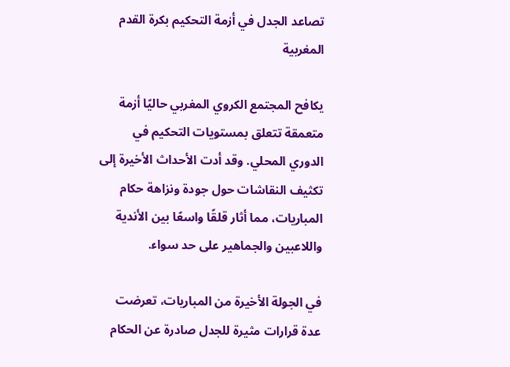تصاعد الجدل في أزمة التحكيم بكرة القدم المغربية

يكافح المجتمع الكروي المغربي حاليًا أزمة متعمقة تتعلق بمستويات التحكيم في الدوري المحلي. وقد أدت الأحداث الأخيرة إلى تكثيف النقاشات حول جودة ونزاهة حكام المباريات، مما أثار قلقًا واسعًا بين الأندية واللاعبين والجماهير على حد سواء.

في الجولة الأخيرة من المباريات، تعرضت عدة قرارات مثيرة للجدل صادرة عن الحكام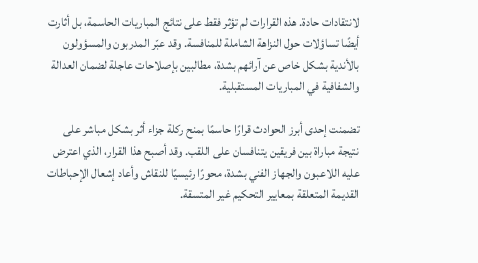لانتقادات حادة. هذه القرارات لم تؤثر فقط على نتائج المباريات الحاسمة، بل أثارت أيضًا تساؤلات حول النزاهة الشاملة للمنافسة. وقد عبّر المدربون والمسؤولون بالأندية بشكل خاص عن آرائهم بشدة، مطالبين بإصلاحات عاجلة لضمان العدالة والشفافية في المباريات المستقبلية.

تضمنت إحدى أبرز الحوادث قرارًا حاسمًا بمنح ركلة جزاء أثر بشكل مباشر على نتيجة مباراة بين فريقين يتنافسان على اللقب. وقد أصبح هذا القرار، الذي اعترض عليه اللاعبون والجهاز الفني بشدة، محورًا رئيسيًا للنقاش وأعاد إشعال الإحباطات القديمة المتعلقة بمعايير التحكيم غير المتسقة.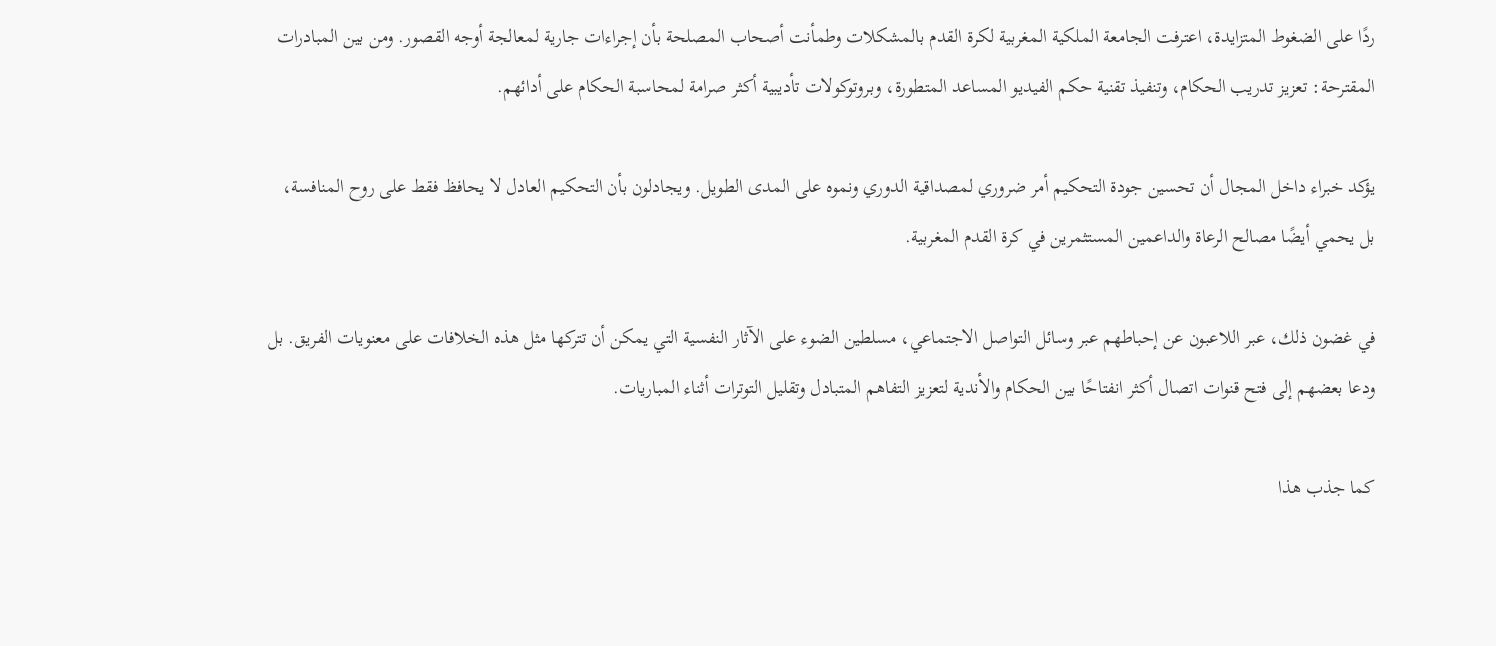ردًا على الضغوط المتزايدة، اعترفت الجامعة الملكية المغربية لكرة القدم بالمشكلات وطمأنت أصحاب المصلحة بأن إجراءات جارية لمعالجة أوجه القصور. ومن بين المبادرات المقترحة: تعزيز تدريب الحكام، وتنفيذ تقنية حكم الفيديو المساعد المتطورة، وبروتوكولات تأديبية أكثر صرامة لمحاسبة الحكام على أدائهم.

يؤكد خبراء داخل المجال أن تحسين جودة التحكيم أمر ضروري لمصداقية الدوري ونموه على المدى الطويل. ويجادلون بأن التحكيم العادل لا يحافظ فقط على روح المنافسة، بل يحمي أيضًا مصالح الرعاة والداعمين المستثمرين في كرة القدم المغربية.

في غضون ذلك، عبر اللاعبون عن إحباطهم عبر وسائل التواصل الاجتماعي، مسلطين الضوء على الآثار النفسية التي يمكن أن تتركها مثل هذه الخلافات على معنويات الفريق. بل ودعا بعضهم إلى فتح قنوات اتصال أكثر انفتاحًا بين الحكام والأندية لتعزيز التفاهم المتبادل وتقليل التوترات أثناء المباريات.

كما جذب هذا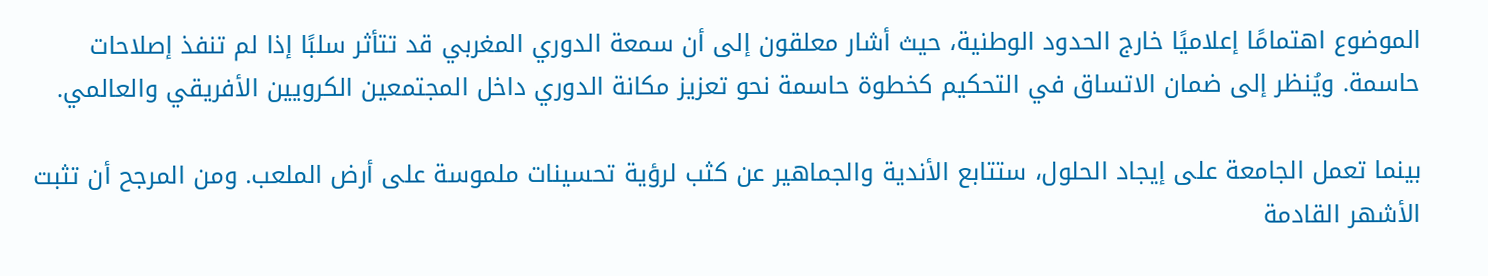الموضوع اهتمامًا إعلاميًا خارج الحدود الوطنية، حيث أشار معلقون إلى أن سمعة الدوري المغربي قد تتأثر سلبًا إذا لم تنفذ إصلاحات حاسمة. ويُنظر إلى ضمان الاتساق في التحكيم كخطوة حاسمة نحو تعزيز مكانة الدوري داخل المجتمعين الكرويين الأفريقي والعالمي.

بينما تعمل الجامعة على إيجاد الحلول، ستتابع الأندية والجماهير عن كثب لرؤية تحسينات ملموسة على أرض الملعب. ومن المرجح أن تثبت الأشهر القادمة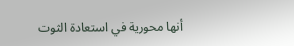أنها محورية في استعادة الثوت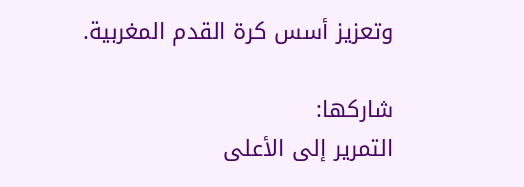وتعزيز أسس كرة القدم المغربية.

شاركها:
التمرير إلى الأعلى